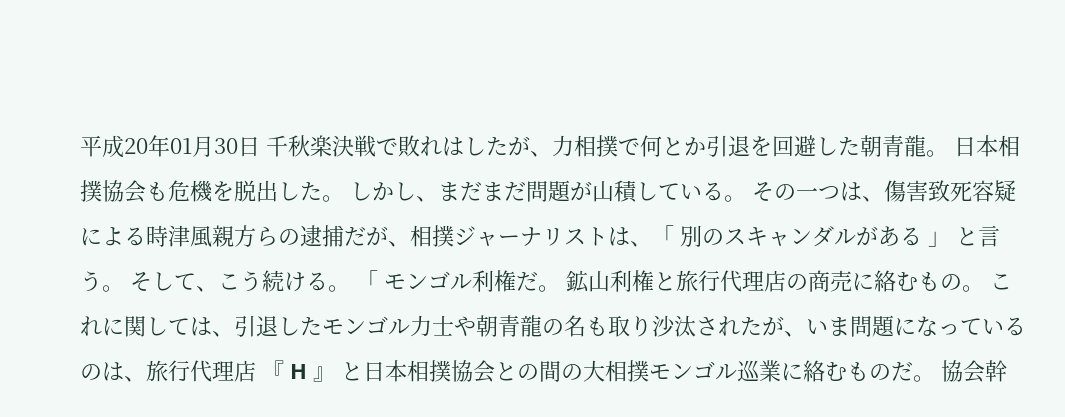平成20年01月30日 千秋楽決戦で敗れはしたが、力相撲で何とか引退を回避した朝青龍。 日本相撲協会も危機を脱出した。 しかし、まだまだ問題が山積している。 その一つは、傷害致死容疑による時津風親方らの逮捕だが、相撲ジャーナリストは、「 別のスキャンダルがある 」 と言う。 そして、こう続ける。 「 モンゴル利権だ。 鉱山利権と旅行代理店の商売に絡むもの。 これに関しては、引退したモンゴル力士や朝青龍の名も取り沙汰されたが、いま問題になっているのは、旅行代理店 『 H 』 と日本相撲協会との間の大相撲モンゴル巡業に絡むものだ。 協会幹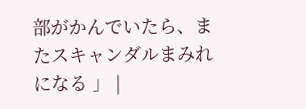部がかんでいたら、またスキャンダルまみれになる 」 |